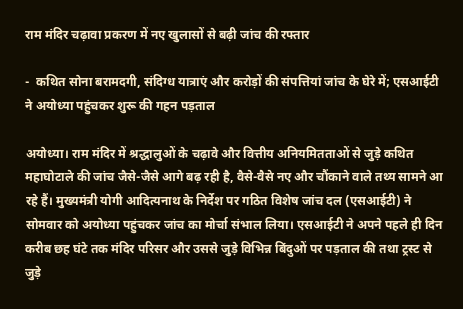राम मंदिर चढ़ावा प्रकरण में नए खुलासों से बढ़ी जांच की रफ्तार

-  कथित सोना बरामदगी, संदिग्ध यात्राएं और करोड़ों की संपत्तियां जांच के घेरे में; एसआईटी ने अयोध्या पहुंचकर शुरू की गहन पड़ताल

अयोध्या। राम मंदिर में श्रद्धालुओं के चढ़ावे और वित्तीय अनियमितताओं से जुड़े कथित महाघोटाले की जांच जैसे-जैसे आगे बढ़ रही है, वैसे-वैसे नए और चौंकाने वाले तथ्य सामने आ रहे हैं। मुख्यमंत्री योगी आदित्यनाथ के निर्देश पर गठित विशेष जांच दल (एसआईटी) ने सोमवार को अयोध्या पहुंचकर जांच का मोर्चा संभाल लिया। एसआईटी ने अपने पहले ही दिन करीब छह घंटे तक मंदिर परिसर और उससे जुड़े विभिन्न बिंदुओं पर पड़ताल की तथा ट्रस्ट से जुड़े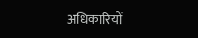अधिकारियों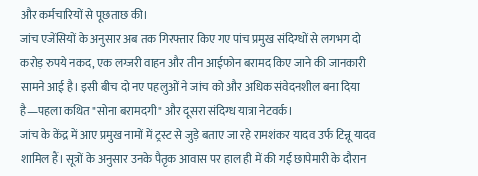और कर्मचारियों से पूछताछ की।
जांच एजेंसियों के अनुसार अब तक गिरफ्तार किए गए पांच प्रमुख संदिग्धों से लगभग दो करोड़ रुपये नकद, एक लग्जरी वाहन और तीन आईफोन बरामद किए जाने की जानकारी सामने आई है। इसी बीच दो नए पहलुओं ने जांच को और अधिक संवेदनशील बना दिया है—पहला कथित "सोना बरामदगी" और दूसरा संदिग्ध यात्रा नेटवर्क।
जांच के केंद्र में आए प्रमुख नामों में ट्रस्ट से जुड़े बताए जा रहे रामशंकर यादव उर्फ टिन्नू यादव शामिल हैं। सूत्रों के अनुसार उनके पैतृक आवास पर हाल ही में की गई छापेमारी के दौरान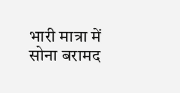भारी मात्रा में सोना बरामद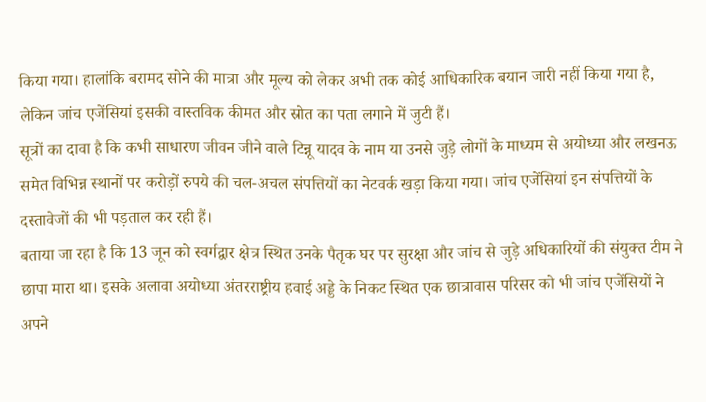किया गया। हालांकि बरामद सोने की मात्रा और मूल्य को लेकर अभी तक कोई आधिकारिक बयान जारी नहीं किया गया है, लेकिन जांच एजेंसियां इसकी वास्तविक कीमत और स्रोत का पता लगाने में जुटी हैं।
सूत्रों का दावा है कि कभी साधारण जीवन जीने वाले टिन्नू यादव के नाम या उनसे जुड़े लोगों के माध्यम से अयोध्या और लखनऊ समेत विभिन्न स्थानों पर करोड़ों रुपये की चल-अचल संपत्तियों का नेटवर्क खड़ा किया गया। जांच एजेंसियां इन संपत्तियों के दस्तावेजों की भी पड़ताल कर रही हैं।
बताया जा रहा है कि 13 जून को स्वर्गद्वार क्षेत्र स्थित उनके पैतृक घर पर सुरक्षा और जांच से जुड़े अधिकारियों की संयुक्त टीम ने छापा मारा था। इसके अलावा अयोध्या अंतरराष्ट्रीय हवाई अड्डे के निकट स्थित एक छात्रावास परिसर को भी जांच एजेंसियों ने अपने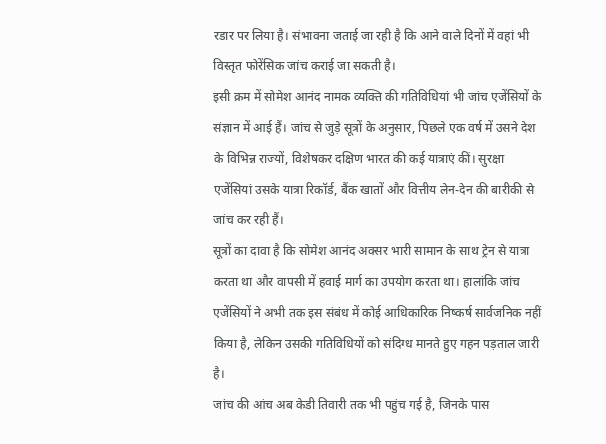रडार पर लिया है। संभावना जताई जा रही है कि आने वाले दिनों में वहां भी विस्तृत फोरेंसिक जांच कराई जा सकती है।
इसी क्रम में सोमेश आनंद नामक व्यक्ति की गतिविधियां भी जांच एजेंसियों के संज्ञान में आई हैं। जांच से जुड़े सूत्रों के अनुसार, पिछले एक वर्ष में उसने देश के विभिन्न राज्यों, विशेषकर दक्षिण भारत की कई यात्राएं कीं। सुरक्षा एजेंसियां उसके यात्रा रिकॉर्ड, बैंक खातों और वित्तीय लेन-देन की बारीकी से जांच कर रही हैं।
सूत्रों का दावा है कि सोमेश आनंद अक्सर भारी सामान के साथ ट्रेन से यात्रा करता था और वापसी में हवाई मार्ग का उपयोग करता था। हालांकि जांच एजेंसियों ने अभी तक इस संबंध में कोई आधिकारिक निष्कर्ष सार्वजनिक नहीं किया है, लेकिन उसकी गतिविधियों को संदिग्ध मानते हुए गहन पड़ताल जारी है।
जांच की आंच अब केडी तिवारी तक भी पहुंच गई है, जिनके पास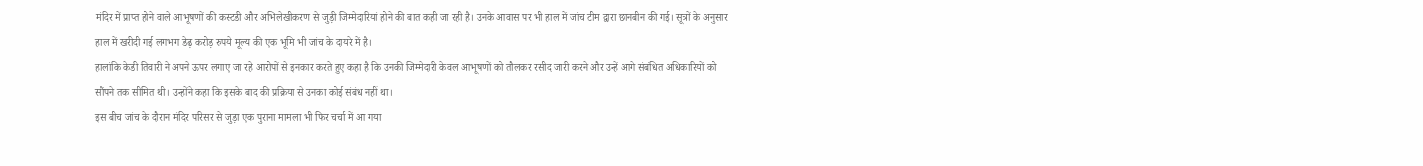मंदिर में प्राप्त होने वाले आभूषणों की कस्टडी और अभिलेखीकरण से जुड़ी जिम्मेदारियां होने की बात कही जा रही है। उनके आवास पर भी हाल में जांच टीम द्वारा छानबीन की गई। सूत्रों के अनुसार हाल में खरीदी गई लगभग डेढ़ करोड़ रुपये मूल्य की एक भूमि भी जांच के दायरे में है।
हालांकि केडी तिवारी ने अपने ऊपर लगाए जा रहे आरोपों से इनकार करते हुए कहा है कि उनकी जिम्मेदारी केवल आभूषणों को तौलकर रसीद जारी करने और उन्हें आगे संबंधित अधिकारियों को सौंपने तक सीमित थी। उन्होंने कहा कि इसके बाद की प्रक्रिया से उनका कोई संबंध नहीं था।
इस बीच जांच के दौरान मंदिर परिसर से जुड़ा एक पुराना मामला भी फिर चर्चा में आ गया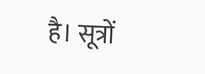है। सूत्रों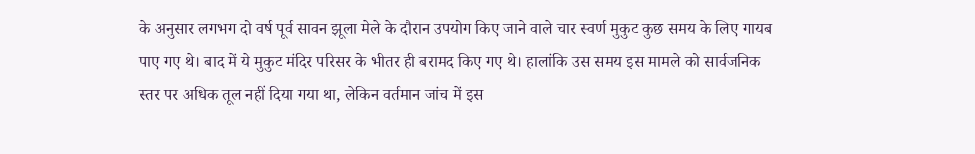के अनुसार लगभग दो वर्ष पूर्व सावन झूला मेले के दौरान उपयोग किए जाने वाले चार स्वर्ण मुकुट कुछ समय के लिए गायब पाए गए थे। बाद में ये मुकुट मंदिर परिसर के भीतर ही बरामद किए गए थे। हालांकि उस समय इस मामले को सार्वजनिक स्तर पर अधिक तूल नहीं दिया गया था, लेकिन वर्तमान जांच में इस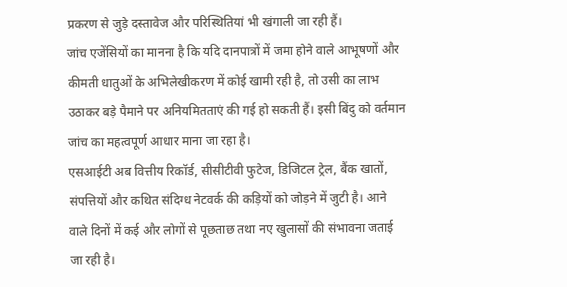प्रकरण से जुड़े दस्तावेज और परिस्थितियां भी खंगाली जा रही हैं।
जांच एजेंसियों का मानना है कि यदि दानपात्रों में जमा होने वाले आभूषणों और कीमती धातुओं के अभिलेखीकरण में कोई खामी रही है, तो उसी का लाभ उठाकर बड़े पैमाने पर अनियमितताएं की गई हो सकती हैं। इसी बिंदु को वर्तमान जांच का महत्वपूर्ण आधार माना जा रहा है।
एसआईटी अब वित्तीय रिकॉर्ड, सीसीटीवी फुटेज, डिजिटल ट्रेल, बैंक खातों, संपत्तियों और कथित संदिग्ध नेटवर्क की कड़ियों को जोड़ने में जुटी है। आने वाले दिनों में कई और लोगों से पूछताछ तथा नए खुलासों की संभावना जताई जा रही है।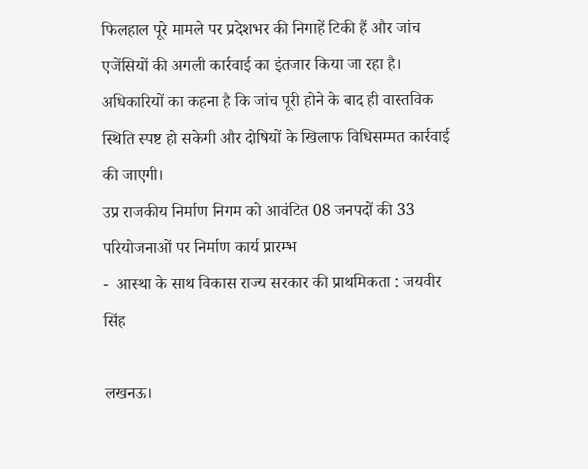फिलहाल पूरे मामले पर प्रदेशभर की निगाहें टिकी हैं और जांच एजेंसियों की अगली कार्रवाई का इंतजार किया जा रहा है। अधिकारियों का कहना है कि जांच पूरी होने के बाद ही वास्तविक स्थिति स्पष्ट हो सकेगी और दोषियों के खिलाफ विधिसम्मत कार्रवाई की जाएगी।
उप्र राजकीय निर्माण निगम को आवंटित 08 जनपदों की 33 परियोजनाओं पर निर्माण कार्य प्रारम्भ
-  आस्था के साथ विकास राज्य सरकार की प्राथमिकता : जयवीर सिंह

लखनऊ।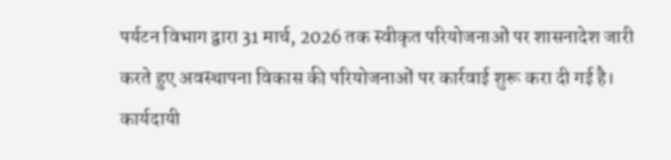पर्यटन विभाग द्वारा 31 मार्च, 2026 तक स्वीकृत परियोजनाओं पर शासनादेश जारी करते हुए अवस्थापना विकास की परियोजनाओं पर कार्रवाई शुरू करा दी गई है। कार्यदायी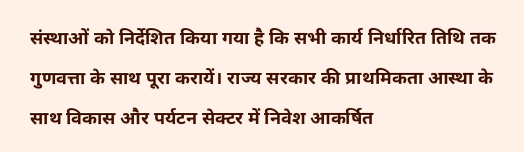संस्थाओं को निर्देशित किया गया है कि सभी कार्य निर्धारित तिथि तक गुणवत्ता के साथ पूरा करायें। राज्य सरकार की प्राथमिकता आस्था के साथ विकास और पर्यटन सेक्टर में निवेश आकर्षित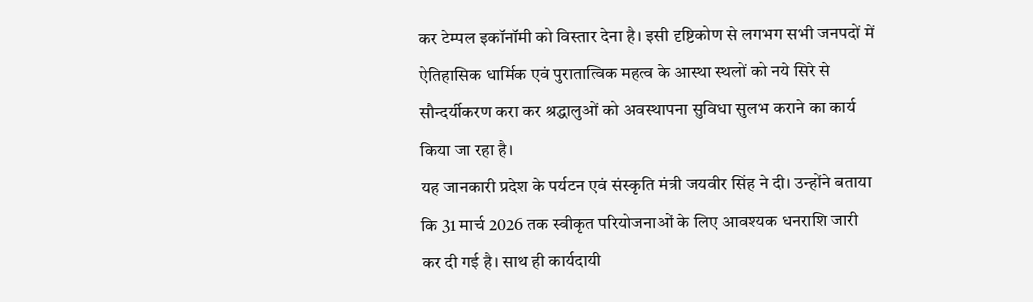कर टेम्पल इकॉनॉमी को विस्तार देना है। इसी दृष्टिकोण से लगभग सभी जनपदों में ऐतिहासिक धार्मिक एवं पुरातात्विक महत्व के आस्था स्थलों को नये सिरे से सौन्दर्यीकरण करा कर श्रद्धालुओं को अवस्थापना सुविधा सुलभ कराने का कार्य किया जा रहा है।
यह जानकारी प्रदेश के पर्यटन एवं संस्कृति मंत्री जयवीर सिंह ने दी। उन्होंने बताया कि 31 मार्च 2026 तक स्वीकृत परियोजनाओं के लिए आवश्यक धनराशि जारी कर दी गई है। साथ ही कार्यदायी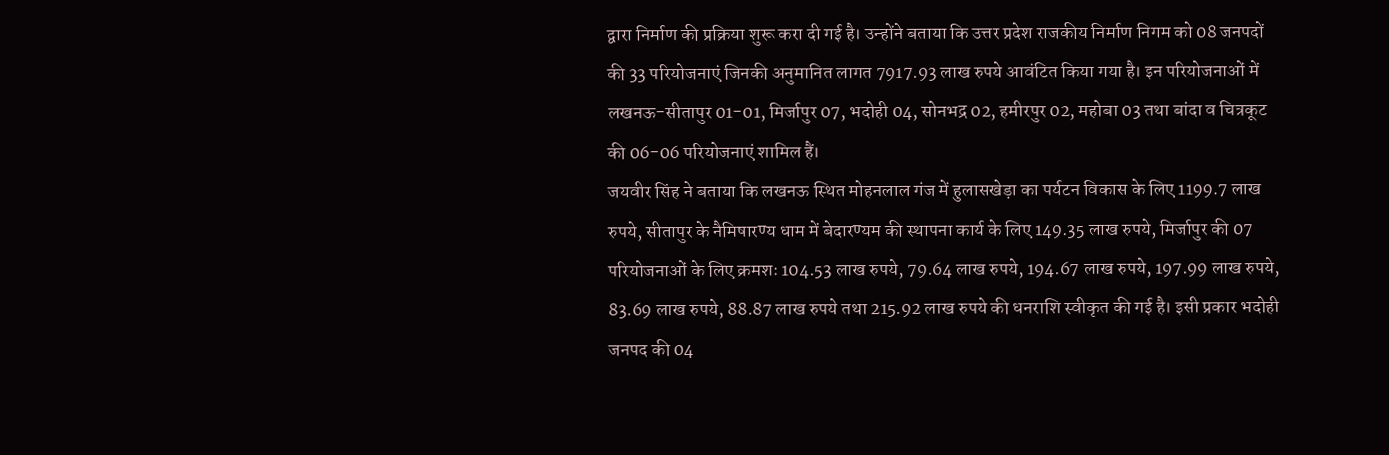द्वारा निर्माण की प्रक्रिया शुरू करा दी गई है। उन्होंने बताया कि उत्तर प्रदेश राजकीय निर्माण निगम को 08 जनपदों की 33 परियोजनाएं जिनकी अनुमानित लागत 7917.93 लाख रुपये आवंटित किया गया है। इन परियोजनाओं में लखनऊ-सीतापुर 01-01, मिर्जापुर 07, भदोही 04, सोनभद्र 02, हमीरपुर 02, महोबा 03 तथा बांदा व चित्रकूट की 06-06 परियोजनाएं शामिल हैं।
जयवीर सिंह ने बताया कि लखनऊ स्थित मोहनलाल गंज में हुलासखेड़ा का पर्यटन विकास के लिए 1199.7 लाख रुपये, सीतापुर के नैमिषारण्य धाम में बेदारण्यम की स्थापना कार्य के लिए 149.35 लाख रुपये, मिर्जापुर की 07 परियोजनाओं के लिए क्रमशः 104.53 लाख रुपये, 79.64 लाख रुपये, 194.67 लाख रुपये, 197.99 लाख रुपये, 83.69 लाख रुपये, 88.87 लाख रुपये तथा 215.92 लाख रुपये की धनराशि स्वीकृत की गई है। इसी प्रकार भदोही जनपद की 04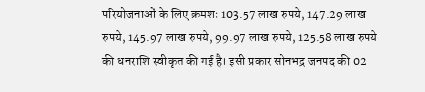परियोजनाओं के लिए क्रमशः 103.57 लाख रुपये, 147.29 लाख रुपये, 145.97 लाख रुपये, 99.97 लाख रुपये, 125.58 लाख रुपये की धनराशि स्वीकृत की गई है। इसी प्रकार सोनभद्र जनपद की 02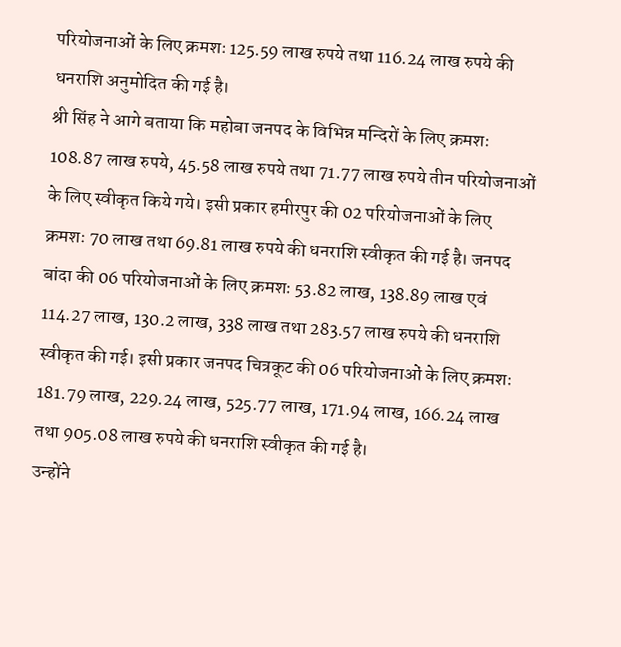परियोजनाओं के लिए क्रमशः 125.59 लाख रुपये तथा 116.24 लाख रुपये की धनराशि अनुमोदित की गई है।
श्री सिंह ने आगे बताया कि महोबा जनपद के विभिन्न मन्दिरों के लिए क्रमशः 108.87 लाख रुपये, 45.58 लाख रुपये तथा 71.77 लाख रुपये तीन परियोजनाओं के लिए स्वीकृत किये गये। इसी प्रकार हमीरपुर की 02 परियोजनाओं के लिए क्रमशः 70 लाख तथा 69.81 लाख रुपये की धनराशि स्वीकृत की गई है। जनपद बांदा की 06 परियोजनाओं के लिए क्रमशः 53.82 लाख, 138.89 लाख एवं 114.27 लाख, 130.2 लाख, 338 लाख तथा 283.57 लाख रुपये की धनराशि स्वीकृत की गई। इसी प्रकार जनपद चित्रकूट की 06 परियोजनाओं के लिए क्रमशः 181.79 लाख, 229.24 लाख, 525.77 लाख, 171.94 लाख, 166.24 लाख तथा 905.08 लाख रुपये की धनराशि स्वीकृत की गई है।
उन्होंने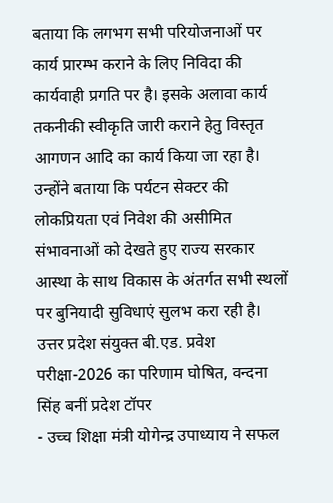बताया कि लगभग सभी परियोजनाओं पर कार्य प्रारम्भ कराने के लिए निविदा की कार्यवाही प्रगति पर है। इसके अलावा कार्य तकनीकी स्वीकृति जारी कराने हेतु विस्तृत आगणन आदि का कार्य किया जा रहा है। उन्होंने बताया कि पर्यटन सेक्टर की लोकप्रियता एवं निवेश की असीमित संभावनाओं को देखते हुए राज्य सरकार आस्था के साथ विकास के अंतर्गत सभी स्थलों पर बुनियादी सुविधाएं सुलभ करा रही है।
उत्तर प्रदेश संयुक्त बी.एड. प्रवेश परीक्षा-2026 का परिणाम घोषित, वन्दना सिंह बनीं प्रदेश टॉपर
- उच्च शिक्षा मंत्री योगेन्द्र उपाध्याय ने सफल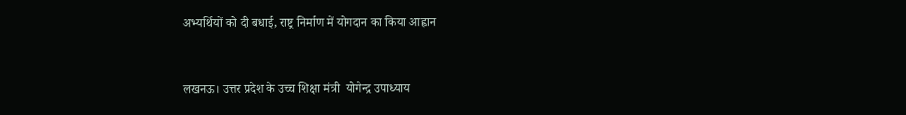अभ्यर्थियों को दी बधाई, राष्ट्र निर्माण में योगदान का किया आह्वान


लखनऊ। उत्तर प्रदेश के उच्च शिक्षा मंत्री  योगेन्द्र उपाध्याय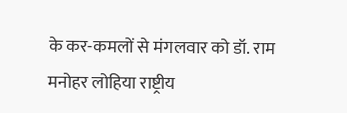के कर-कमलों से मंगलवार को डॉ. राम मनोहर लोहिया राष्ट्रीय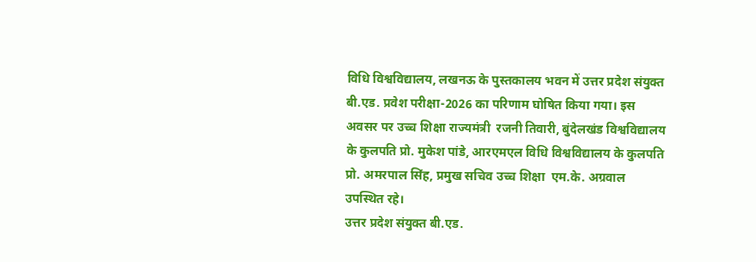विधि विश्वविद्यालय, लखनऊ के पुस्तकालय भवन में उत्तर प्रदेश संयुक्त बी.एड. प्रवेश परीक्षा-2026 का परिणाम घोषित किया गया। इस अवसर पर उच्च शिक्षा राज्यमंत्री  रजनी तिवारी, बुंदेलखंड विश्वविद्यालय के कुलपति प्रो. मुकेश पांडे, आरएमएल विधि विश्वविद्यालय के कुलपति प्रो. अमरपाल सिंह, प्रमुख सचिव उच्च शिक्षा  एम.के. अग्रवाल  उपस्थित रहे।
उत्तर प्रदेश संयुक्त बी.एड.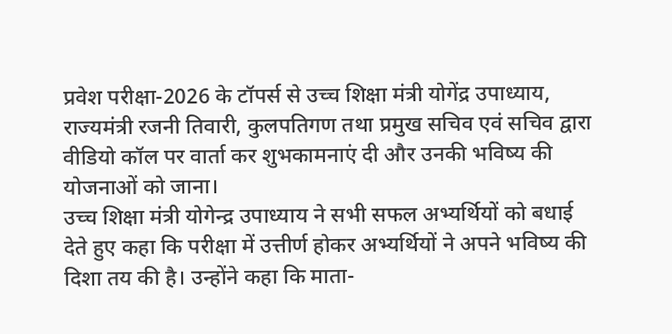प्रवेश परीक्षा-2026 के टॉपर्स से उच्च शिक्षा मंत्री योगेंद्र उपाध्याय, राज्यमंत्री रजनी तिवारी, कुलपतिगण तथा प्रमुख सचिव एवं सचिव द्वारा वीडियो कॉल पर वार्ता कर शुभकामनाएं दी और उनकी भविष्य की योजनाओं को जाना।
उच्च शिक्षा मंत्री योगेन्द्र उपाध्याय ने सभी सफल अभ्यर्थियों को बधाई देते हुए कहा कि परीक्षा में उत्तीर्ण होकर अभ्यर्थियों ने अपने भविष्य की दिशा तय की है। उन्होंने कहा कि माता-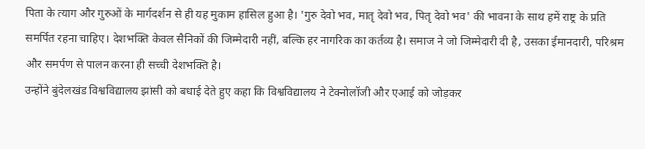पिता के त्याग और गुरुओं के मार्गदर्शन से ही यह मुकाम हासिल हुआ है। 'गुरु देवो भव, मातृ देवो भव, पितृ देवो भव' की भावना के साथ हमें राष्ट्र के प्रति समर्पित रहना चाहिए। देशभक्ति केवल सैनिकों की जिम्मेदारी नहीं, बल्कि हर नागरिक का कर्तव्य है। समाज ने जो जिम्मेदारी दी है, उसका ईमानदारी, परिश्रम और समर्पण से पालन करना ही सच्ची देशभक्ति है।
उन्होंने बुंदेलखंड विश्वविद्यालय झांसी को बधाई देते हुए कहा कि विश्वविद्यालय ने टेक्नोलॉजी और एआई को जोड़कर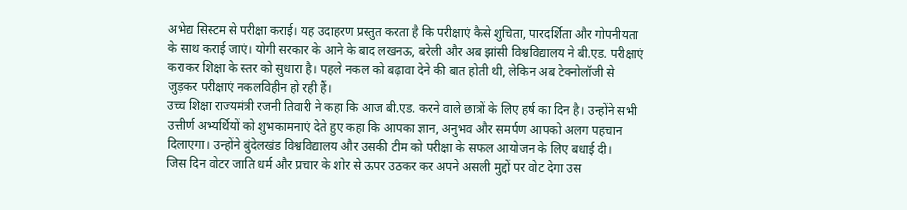अभेद्य सिस्टम से परीक्षा कराई। यह उदाहरण प्रस्तुत करता है कि परीक्षाएं कैसे शुचिता, पारदर्शिता और गोपनीयता के साथ कराई जाएं। योगी सरकार के आने के बाद लखनऊ, बरेली और अब झांसी विश्वविद्यालय ने बी.एड. परीक्षाएं कराकर शिक्षा के स्तर को सुधारा है। पहले नकल को बढ़ावा देने की बात होती थी, लेकिन अब टेक्नोलॉजी से जुड़कर परीक्षाएं नकलविहीन हो रही हैं।
उच्च शिक्षा राज्यमंत्री रजनी तिवारी ने कहा कि आज बी.एड. करने वाले छात्रों के लिए हर्ष का दिन है। उन्होंने सभी उत्तीर्ण अभ्यर्थियों को शुभकामनाएं देते हुए कहा कि आपका ज्ञान, अनुभव और समर्पण आपको अलग पहचान दिलाएगा। उन्होंने बुंदेलखंड विश्वविद्यालय और उसकी टीम को परीक्षा के सफल आयोजन के लिए बधाई दी।
जिस दिन वोटर जाति धर्म और प्रचार के शोर से ऊपर उठकर कर अपने असली मुद्दों पर वोट देगा उस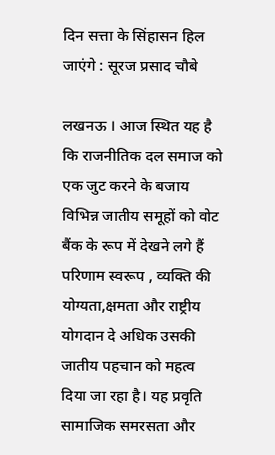दिन सत्ता के सिंहासन हिल जाएंगे : सूरज प्रसाद चौबे

लखनऊ । आज स्थित यह है कि राजनीतिक दल समाज को एक जुट करने के बजाय विभिन्न जातीय समूहों को वोट बैंक के रूप में देखने लगे हैं परिणाम स्वरूप , व्यक्ति की योग्यता,क्षमता और राष्ट्रीय योगदान दे अधिक उसकी जातीय पहचान को महत्व दिया जा रहा है। यह प्रवृति सामाजिक समरसता और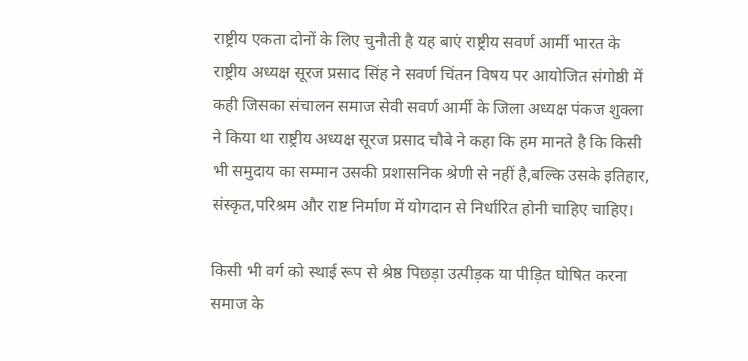राष्ट्रीय एकता दोनों के लिए चुनौती है यह बाएं राष्ट्रीय सवर्ण आर्मी भारत के राष्ट्रीय अध्यक्ष सूरज प्रसाद सिंह ने सवर्ण चिंतन विषय पर आयोजित संगोष्ठी में कही जिसका संचालन समाज सेवी सवर्ण आर्मी के जिला अध्यक्ष पंकज शुक्ला ने किया था राष्ट्रीय अध्यक्ष सूरज प्रसाद चौबे ने कहा कि हम मानते है कि किसी भी समुदाय का सम्मान उसकी प्रशासनिक श्रेणी से नहीं है,बल्कि उसके इतिहार, संस्कृत,परिश्रम और राष्ट निर्माण में योगदान से निर्धारित होनी चाहिए चाहिए।

किसी भी वर्ग को स्थाई रूप से श्रेष्ठ पिछड़ा उत्पीड़क या पीड़ित घोषित करना समाज के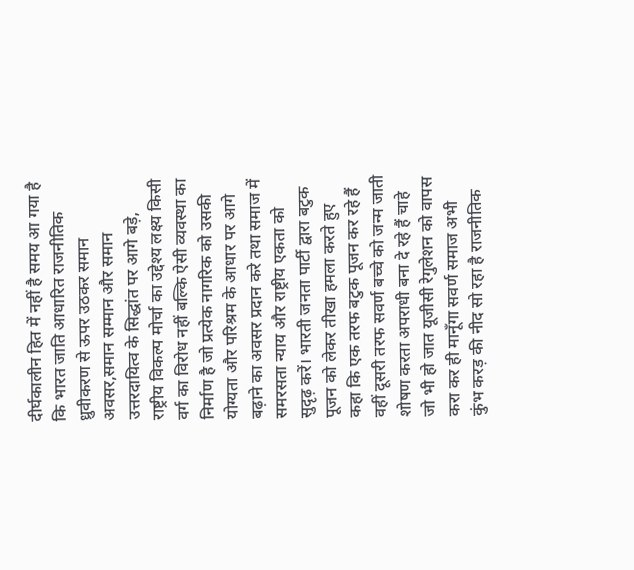दीर्घकालीन हित में नहीं है समय आ गया है कि भारत जाति आधारित राजनीतिक ध्रुवीकरण से ऊपर उठकर समान अवसर,समान सम्मान और समान उत्तरदायित्व के सिद्धांत पर आगे बड़े, राष्ट्रीय विकल्प मोर्चा का उद्देश्य लक्ष्य किसी वर्ग का विरोध नहीं बल्कि ऐसी व्यवस्था का निर्माण है जो प्रत्येक नागरिक को उसकी योग्यता और परिश्रम के आधार पर आगे बढ़ाने का अवसर प्रदान करे तथा समाज में समरसता न्याय और राष्ट्रीय एकता को सुदृढ़ करें। भारती जनता पार्टी द्वारा बटुक पूजन को लेकर तीखा हमला करते हुए कहा कि एक तरफ बटुक पूजन कर रहे हैं वहीं दूसरी तरफ सवर्ण बच्चे को जन्म जाती शोषण करता अपराधी बना दे रहे हैं चाहे जो भी हो जात यूजीसी रेगुलेशन को वापस करा कर ही मानूँगा सवर्ण समाज अभी  कुंभ करड़ की नीद सो रहा है राजनीतिक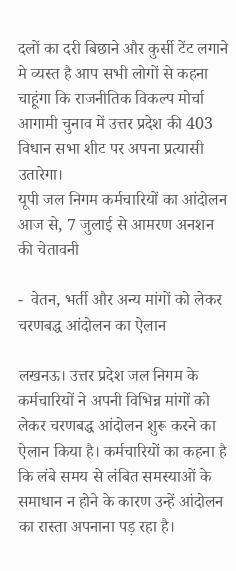दलों का दरी बिछाने और कुर्सी टेंट लगाने मे व्यस्त है आप सभी लोगों से कहना चाहूंगा कि राजनीतिक विकल्प मोर्चा आगामी चुनाव में उत्तर प्रदेश की 403 विधान सभा शीट पर अपना प्रत्यासी उतारेगा।
यूपी जल निगम कर्मचारियों का आंदोलन आज से, 7 जुलाई से आमरण अनशन की चेतावनी

-  वेतन, भर्ती और अन्य मांगों को लेकर चरणबद्ध आंदोलन का ऐलान

लखनऊ। उत्तर प्रदेश जल निगम के कर्मचारियों ने अपनी विभिन्न मांगों को लेकर चरणबद्ध आंदोलन शुरू करने का ऐलान किया है। कर्मचारियों का कहना है कि लंबे समय से लंबित समस्याओं के समाधान न होने के कारण उन्हें आंदोलन का रास्ता अपनाना पड़ रहा है।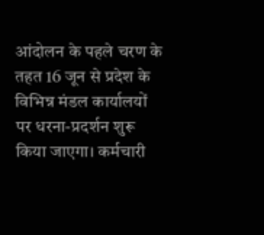आंदोलन के पहले चरण के तहत 16 जून से प्रदेश के विभिन्न मंडल कार्यालयों पर धरना-प्रदर्शन शुरू किया जाएगा। कर्मचारी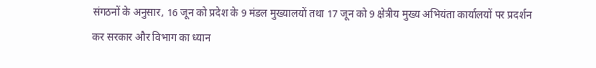संगठनों के अनुसार, 16 जून को प्रदेश के 9 मंडल मुख्यालयों तथा 17 जून को 9 क्षेत्रीय मुख्य अभियंता कार्यालयों पर प्रदर्शन कर सरकार और विभाग का ध्यान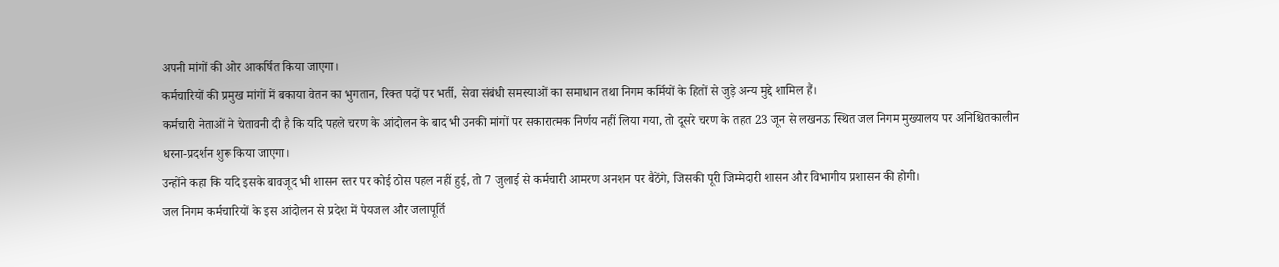अपनी मांगों की ओर आकर्षित किया जाएगा।
कर्मचारियों की प्रमुख मांगों में बकाया वेतन का भुगतान, रिक्त पदों पर भर्ती, सेवा संबंधी समस्याओं का समाधान तथा निगम कर्मियों के हितों से जुड़े अन्य मुद्दे शामिल हैं।
कर्मचारी नेताओं ने चेतावनी दी है कि यदि पहले चरण के आंदोलन के बाद भी उनकी मांगों पर सकारात्मक निर्णय नहीं लिया गया, तो दूसरे चरण के तहत 23 जून से लखनऊ स्थित जल निगम मुख्यालय पर अनिश्चितकालीन धरना-प्रदर्शन शुरू किया जाएगा।
उन्होंने कहा कि यदि इसके बावजूद भी शासन स्तर पर कोई ठोस पहल नहीं हुई, तो 7 जुलाई से कर्मचारी आमरण अनशन पर बैठेंगे, जिसकी पूरी जिम्मेदारी शासन और विभागीय प्रशासन की होगी।
जल निगम कर्मचारियों के इस आंदोलन से प्रदेश में पेयजल और जलापूर्ति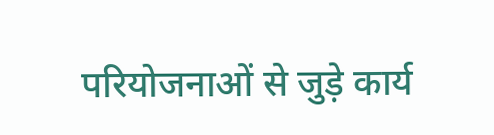परियोजनाओं से जुड़े कार्य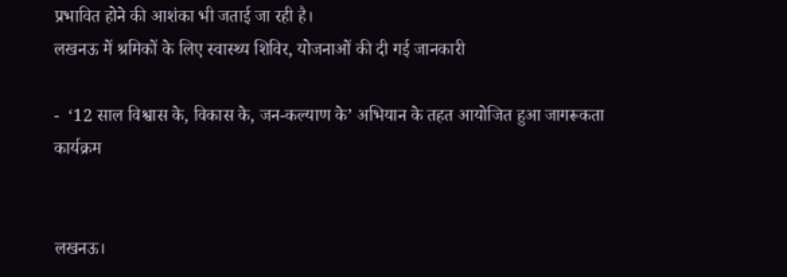प्रभावित होने की आशंका भी जताई जा रही है।
लखनऊ में श्रमिकों के लिए स्वास्थ्य शिविर, योजनाओं की दी गई जानकारी

-  ‘12 साल विश्वास के, विकास के, जन-कल्याण के’ अभियान के तहत आयोजित हुआ जागरूकता कार्यक्रम


लखनऊ।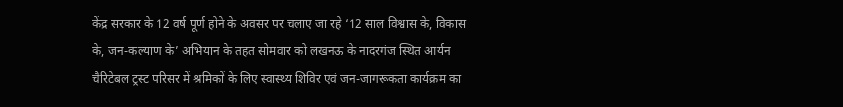केंद्र सरकार के 12 वर्ष पूर्ण होने के अवसर पर चलाए जा रहे ‘12 साल विश्वास के, विकास के, जन-कल्याण के’ अभियान के तहत सोमवार को लखनऊ के नादरगंज स्थित आर्यन चैरिटेबल ट्रस्ट परिसर में श्रमिकों के लिए स्वास्थ्य शिविर एवं जन-जागरूकता कार्यक्रम का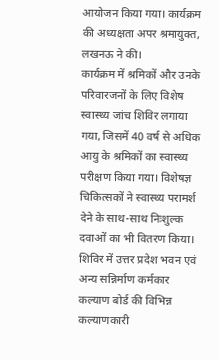आयोजन किया गया। कार्यक्रम की अध्यक्षता अपर श्रमायुक्त, लखनऊ ने की।
कार्यक्रम में श्रमिकों और उनके परिवारजनों के लिए विशेष स्वास्थ्य जांच शिविर लगाया गया, जिसमें 40 वर्ष से अधिक आयु के श्रमिकों का स्वास्थ्य परीक्षण किया गया। विशेषज्ञ चिकित्सकों ने स्वास्थ्य परामर्श देने के साथ-साथ निःशुल्क दवाओं का भी वितरण किया।
शिविर में उत्तर प्रदेश भवन एवं अन्य सन्निर्माण कर्मकार कल्याण बोर्ड की विभिन्न कल्याणकारी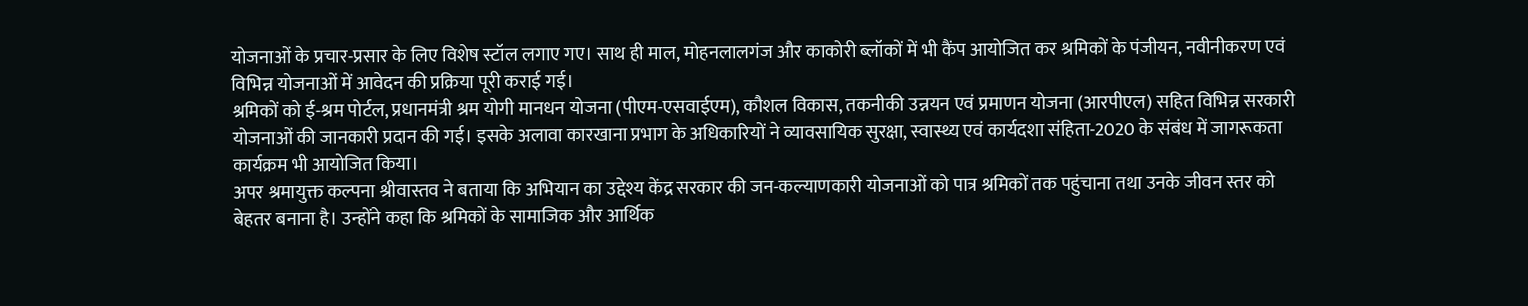योजनाओं के प्रचार-प्रसार के लिए विशेष स्टॉल लगाए गए। साथ ही माल, मोहनलालगंज और काकोरी ब्लॉकों में भी कैंप आयोजित कर श्रमिकों के पंजीयन, नवीनीकरण एवं विभिन्न योजनाओं में आवेदन की प्रक्रिया पूरी कराई गई।
श्रमिकों को ई-श्रम पोर्टल, प्रधानमंत्री श्रम योगी मानधन योजना (पीएम-एसवाईएम), कौशल विकास, तकनीकी उन्नयन एवं प्रमाणन योजना (आरपीएल) सहित विभिन्न सरकारी योजनाओं की जानकारी प्रदान की गई। इसके अलावा कारखाना प्रभाग के अधिकारियों ने व्यावसायिक सुरक्षा, स्वास्थ्य एवं कार्यदशा संहिता-2020 के संबंध में जागरूकता कार्यक्रम भी आयोजित किया।
अपर श्रमायुक्त कल्पना श्रीवास्तव ने बताया कि अभियान का उद्देश्य केंद्र सरकार की जन-कल्याणकारी योजनाओं को पात्र श्रमिकों तक पहुंचाना तथा उनके जीवन स्तर को बेहतर बनाना है। उन्होंने कहा कि श्रमिकों के सामाजिक और आर्थिक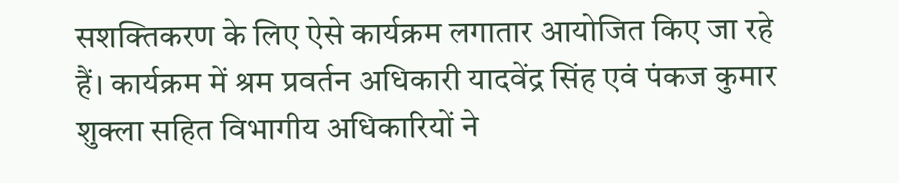सशक्तिकरण के लिए ऐसे कार्यक्रम लगातार आयोजित किए जा रहे हैं। कार्यक्रम में श्रम प्रवर्तन अधिकारी यादवेंद्र सिंह एवं पंकज कुमार शुक्ला सहित विभागीय अधिकारियों ने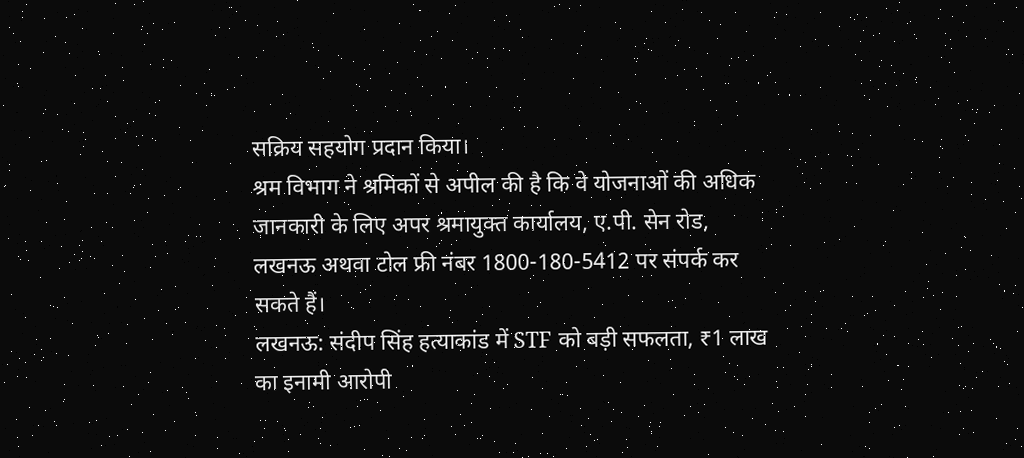सक्रिय सहयोग प्रदान किया।
श्रम विभाग ने श्रमिकों से अपील की है कि वे योजनाओं की अधिक जानकारी के लिए अपर श्रमायुक्त कार्यालय, ए.पी. सेन रोड, लखनऊ अथवा टोल फ्री नंबर 1800-180-5412 पर संपर्क कर सकते हैं।
लखनऊ: संदीप सिंह हत्याकांड में STF को बड़ी सफलता, ₹1 लाख का इनामी आरोपी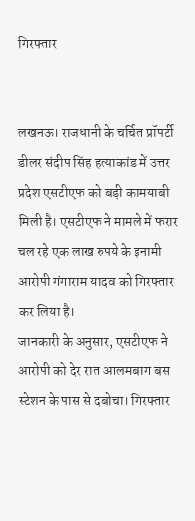गिरफ्तार


लखनऊ। राजधानी के चर्चित प्रॉपर्टी डीलर संदीप सिंह हत्याकांड में उत्तर प्रदेश एसटीएफ को बड़ी कामयाबी मिली है। एसटीएफ ने मामले में फरार चल रहे एक लाख रुपये के इनामी आरोपी गंगाराम यादव को गिरफ्तार कर लिया है।
जानकारी के अनुसार, एसटीएफ ने आरोपी को देर रात आलमबाग बस स्टेशन के पास से दबोचा। गिरफ्तार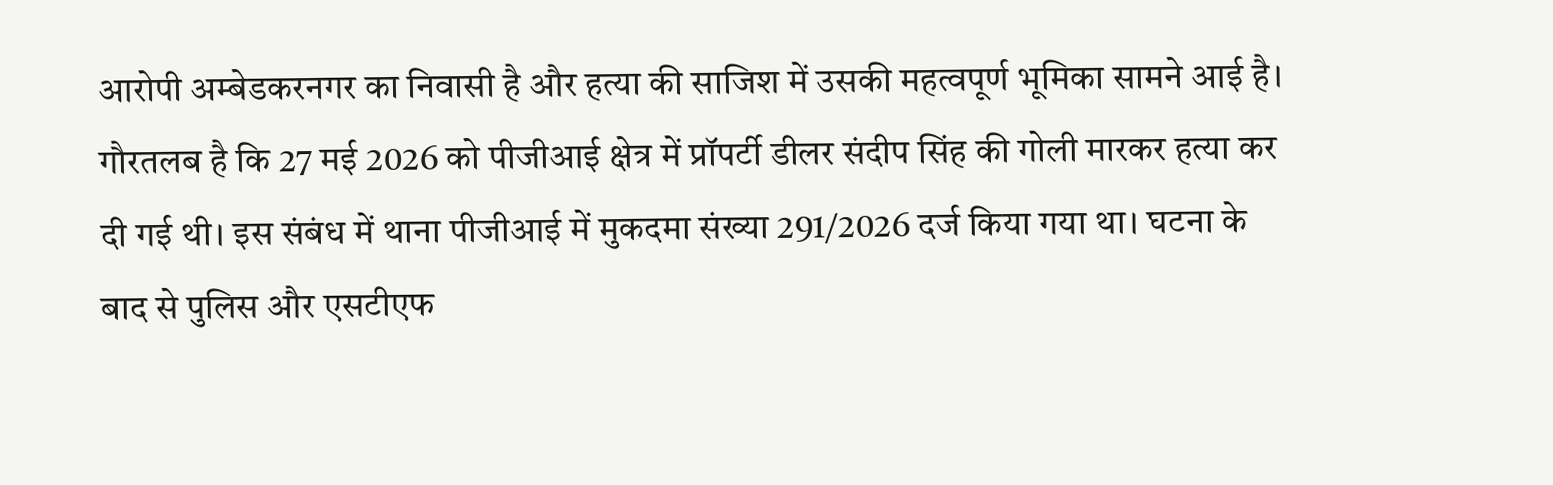आरोपी अम्बेडकरनगर का निवासी है और हत्या की साजिश में उसकी महत्वपूर्ण भूमिका सामने आई है।
गौरतलब है कि 27 मई 2026 को पीजीआई क्षेत्र में प्रॉपर्टी डीलर संदीप सिंह की गोली मारकर हत्या कर दी गई थी। इस संबंध में थाना पीजीआई में मुकदमा संख्या 291/2026 दर्ज किया गया था। घटना के बाद से पुलिस और एसटीएफ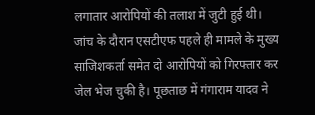लगातार आरोपियों की तलाश में जुटी हुई थी।
जांच के दौरान एसटीएफ पहले ही मामले के मुख्य साजिशकर्ता समेत दो आरोपियों को गिरफ्तार कर जेल भेज चुकी है। पूछताछ में गंगाराम यादव ने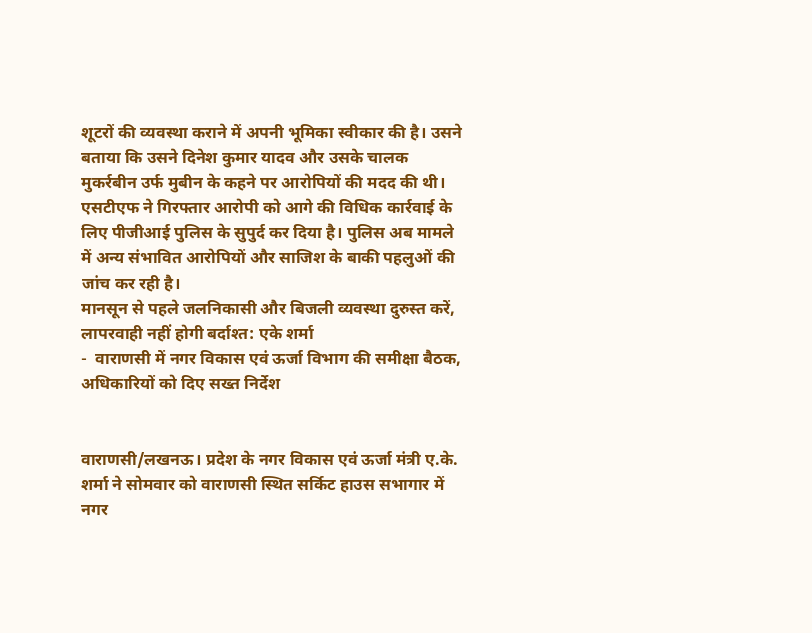शूटरों की व्यवस्था कराने में अपनी भूमिका स्वीकार की है। उसने बताया कि उसने दिनेश कुमार यादव और उसके चालक मुकर्रबीन उर्फ मुबीन के कहने पर आरोपियों की मदद की थी।
एसटीएफ ने गिरफ्तार आरोपी को आगे की विधिक कार्रवाई के लिए पीजीआई पुलिस के सुपुर्द कर दिया है। पुलिस अब मामले में अन्य संभावित आरोपियों और साजिश के बाकी पहलुओं की जांच कर रही है।
मानसून से पहले जलनिकासी और बिजली व्यवस्था दुरुस्त करें, लापरवाही नहीं होगी बर्दाश्त: एके शर्मा
-  वाराणसी में नगर विकास एवं ऊर्जा विभाग की समीक्षा बैठक, अधिकारियों को दिए सख्त निर्देश


वाराणसी/लखनऊ। प्रदेश के नगर विकास एवं ऊर्जा मंत्री ए.के. शर्मा ने सोमवार को वाराणसी स्थित सर्किट हाउस सभागार में नगर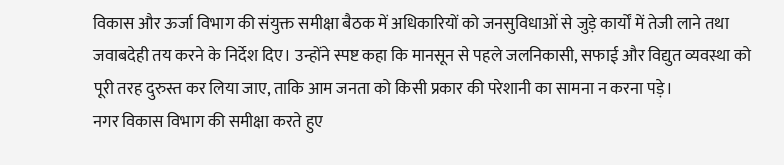विकास और ऊर्जा विभाग की संयुक्त समीक्षा बैठक में अधिकारियों को जनसुविधाओं से जुड़े कार्यों में तेजी लाने तथा जवाबदेही तय करने के निर्देश दिए। उन्होंने स्पष्ट कहा कि मानसून से पहले जलनिकासी, सफाई और विद्युत व्यवस्था को पूरी तरह दुरुस्त कर लिया जाए, ताकि आम जनता को किसी प्रकार की परेशानी का सामना न करना पड़े।
नगर विकास विभाग की समीक्षा करते हुए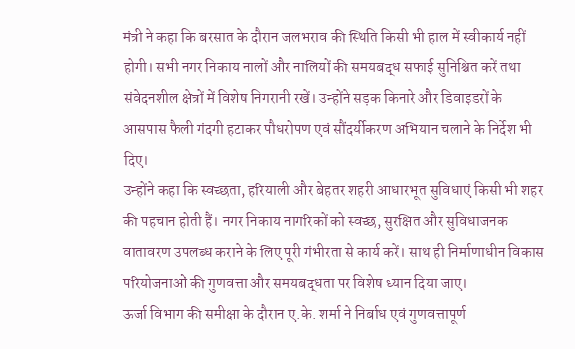मंत्री ने कहा कि बरसात के दौरान जलभराव की स्थिति किसी भी हाल में स्वीकार्य नहीं होगी। सभी नगर निकाय नालों और नालियों की समयबद्ध सफाई सुनिश्चित करें तथा संवेदनशील क्षेत्रों में विशेष निगरानी रखें। उन्होंने सड़क किनारे और डिवाइडरों के आसपास फैली गंदगी हटाकर पौधरोपण एवं सौंदर्यीकरण अभियान चलाने के निर्देश भी दिए।
उन्होंने कहा कि स्वच्छता, हरियाली और बेहतर शहरी आधारभूत सुविधाएं किसी भी शहर की पहचान होती हैं। नगर निकाय नागरिकों को स्वच्छ, सुरक्षित और सुविधाजनक वातावरण उपलब्ध कराने के लिए पूरी गंभीरता से कार्य करें। साथ ही निर्माणाधीन विकास परियोजनाओं की गुणवत्ता और समयबद्धता पर विशेष ध्यान दिया जाए।
ऊर्जा विभाग की समीक्षा के दौरान ए.के. शर्मा ने निर्बाध एवं गुणवत्तापूर्ण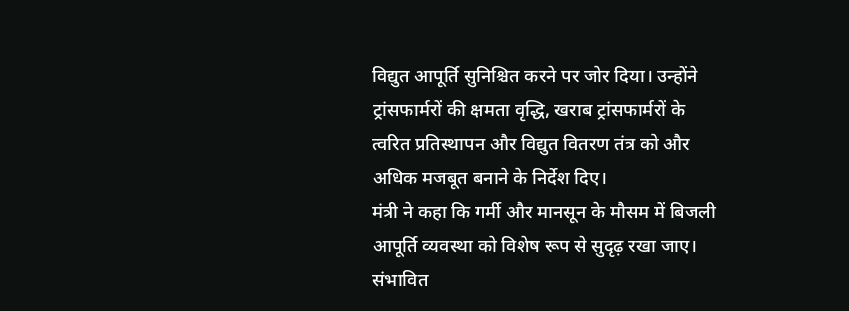विद्युत आपूर्ति सुनिश्चित करने पर जोर दिया। उन्होंने ट्रांसफार्मरों की क्षमता वृद्धि, खराब ट्रांसफार्मरों के त्वरित प्रतिस्थापन और विद्युत वितरण तंत्र को और अधिक मजबूत बनाने के निर्देश दिए।
मंत्री ने कहा कि गर्मी और मानसून के मौसम में बिजली आपूर्ति व्यवस्था को विशेष रूप से सुदृढ़ रखा जाए। संभावित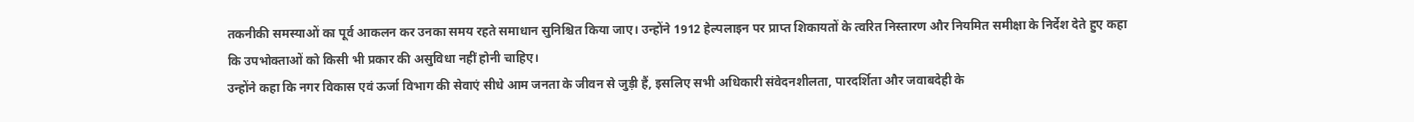तकनीकी समस्याओं का पूर्व आकलन कर उनका समय रहते समाधान सुनिश्चित किया जाए। उन्होंने 1912 हेल्पलाइन पर प्राप्त शिकायतों के त्वरित निस्तारण और नियमित समीक्षा के निर्देश देते हुए कहा कि उपभोक्ताओं को किसी भी प्रकार की असुविधा नहीं होनी चाहिए।
उन्होंने कहा कि नगर विकास एवं ऊर्जा विभाग की सेवाएं सीधे आम जनता के जीवन से जुड़ी हैं, इसलिए सभी अधिकारी संवेदनशीलता, पारदर्शिता और जवाबदेही के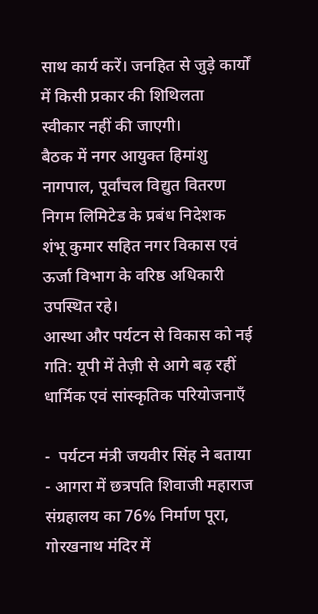साथ कार्य करें। जनहित से जुड़े कार्यों में किसी प्रकार की शिथिलता स्वीकार नहीं की जाएगी।
बैठक में नगर आयुक्त हिमांशु नागपाल, पूर्वांचल विद्युत वितरण निगम लिमिटेड के प्रबंध निदेशक शंभू कुमार सहित नगर विकास एवं ऊर्जा विभाग के वरिष्ठ अधिकारी उपस्थित रहे।
आस्था और पर्यटन से विकास को नई गति: यूपी में तेज़ी से आगे बढ़ रहीं धार्मिक एवं सांस्कृतिक परियोजनाएँ

-  पर्यटन मंत्री जयवीर सिंह ने बताया - आगरा में छत्रपति शिवाजी महाराज संग्रहालय का 76% निर्माण पूरा, गोरखनाथ मंदिर में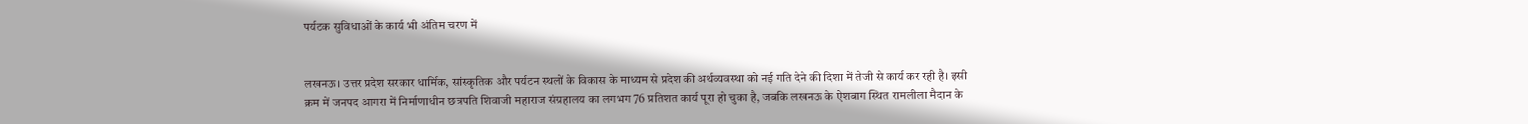पर्यटक सुविधाओं के कार्य भी अंतिम चरण में


लखनऊ। उत्तर प्रदेश सरकार धार्मिक, सांस्कृतिक और पर्यटन स्थलों के विकास के माध्यम से प्रदेश की अर्थव्यवस्था को नई गति देने की दिशा में तेजी से कार्य कर रही है। इसी क्रम में जनपद आगरा में निर्माणाधीन छत्रपति शिवाजी महाराज संग्रहालय का लगभग 76 प्रतिशत कार्य पूरा हो चुका है, जबकि लखनऊ के ऐशबाग स्थित रामलीला मैदान के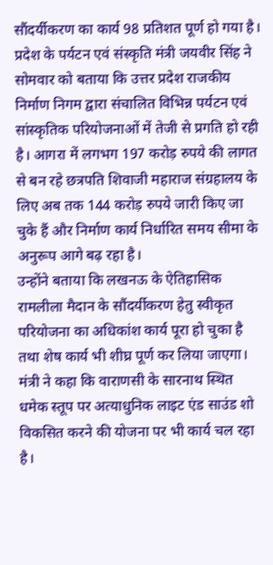सौंदर्यीकरण का कार्य 98 प्रतिशत पूर्ण हो गया है।
प्रदेश के पर्यटन एवं संस्कृति मंत्री जयवीर सिंह ने सोमवार को बताया कि उत्तर प्रदेश राजकीय निर्माण निगम द्वारा संचालित विभिन्न पर्यटन एवं सांस्कृतिक परियोजनाओं में तेजी से प्रगति हो रही है। आगरा में लगभग 197 करोड़ रुपये की लागत से बन रहे छत्रपति शिवाजी महाराज संग्रहालय के लिए अब तक 144 करोड़ रुपये जारी किए जा चुके हैं और निर्माण कार्य निर्धारित समय सीमा के अनुरूप आगे बढ़ रहा है।
उन्होंने बताया कि लखनऊ के ऐतिहासिक रामलीला मैदान के सौंदर्यीकरण हेतु स्वीकृत परियोजना का अधिकांश कार्य पूरा हो चुका है तथा शेष कार्य भी शीघ्र पूर्ण कर लिया जाएगा।
मंत्री ने कहा कि वाराणसी के सारनाथ स्थित धमेक स्तूप पर अत्याधुनिक लाइट एंड साउंड शो विकसित करने की योजना पर भी कार्य चल रहा है।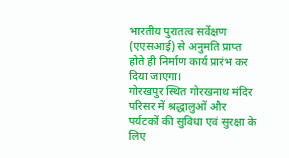भारतीय पुरातत्व सर्वेक्षण (एएसआई) से अनुमति प्राप्त होते ही निर्माण कार्य प्रारंभ कर दिया जाएगा।
गोरखपुर स्थित गोरखनाथ मंदिर परिसर में श्रद्धालुओं और पर्यटकों की सुविधा एवं सुरक्षा के लिए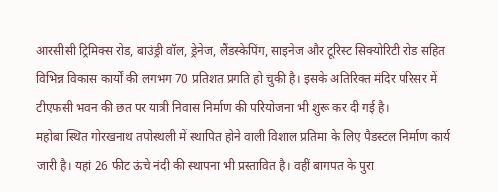आरसीसी ट्रिमिक्स रोड, बाउंड्री वॉल, ड्रेनेज, लैंडस्केपिंग, साइनेज और टूरिस्ट सिक्योरिटी रोड सहित विभिन्न विकास कार्यों की लगभग 70 प्रतिशत प्रगति हो चुकी है। इसके अतिरिक्त मंदिर परिसर में टीएफसी भवन की छत पर यात्री निवास निर्माण की परियोजना भी शुरू कर दी गई है।
महोबा स्थित गोरखनाथ तपोस्थली में स्थापित होने वाली विशाल प्रतिमा के लिए पैडस्टल निर्माण कार्य जारी है। यहां 26 फीट ऊंचे नंदी की स्थापना भी प्रस्तावित है। वहीं बागपत के पुरा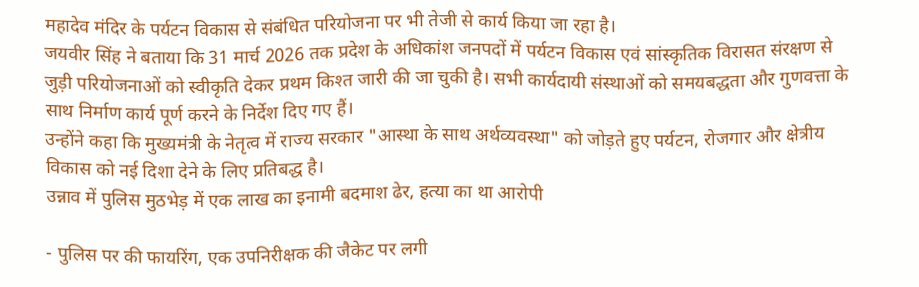महादेव मंदिर के पर्यटन विकास से संबंधित परियोजना पर भी तेजी से कार्य किया जा रहा है।
जयवीर सिंह ने बताया कि 31 मार्च 2026 तक प्रदेश के अधिकांश जनपदों में पर्यटन विकास एवं सांस्कृतिक विरासत संरक्षण से जुड़ी परियोजनाओं को स्वीकृति देकर प्रथम किश्त जारी की जा चुकी है। सभी कार्यदायी संस्थाओं को समयबद्धता और गुणवत्ता के साथ निर्माण कार्य पूर्ण करने के निर्देश दिए गए हैं।
उन्होंने कहा कि मुख्यमंत्री के नेतृत्व में राज्य सरकार "आस्था के साथ अर्थव्यवस्था" को जोड़ते हुए पर्यटन, रोजगार और क्षेत्रीय विकास को नई दिशा देने के लिए प्रतिबद्ध है।
उन्नाव में पुलिस मुठभेड़ में एक लाख का इनामी बदमाश ढेर, हत्या का था आरोपी

- पुलिस पर की फायरिंग, एक उपनिरीक्षक की जैकेट पर लगी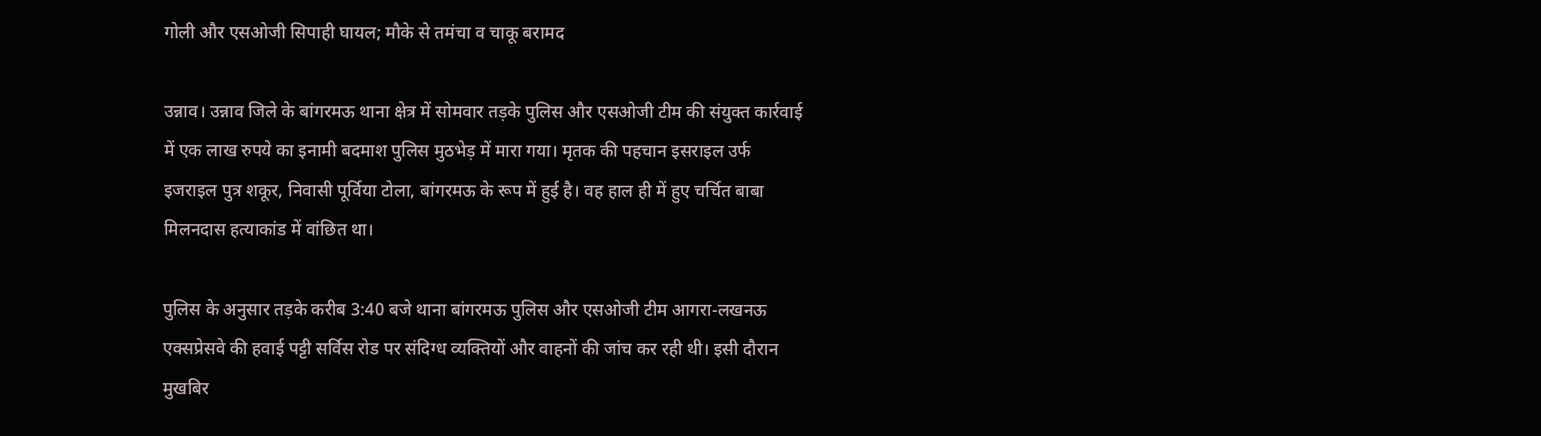गोली और एसओजी सिपाही घायल; मौके से तमंचा व चाकू बरामद

उन्नाव। उन्नाव जिले के बांगरमऊ थाना क्षेत्र में सोमवार तड़के पुलिस और एसओजी टीम की संयुक्त कार्रवाई में एक लाख रुपये का इनामी बदमाश पुलिस मुठभेड़ में मारा गया। मृतक की पहचान इसराइल उर्फ इजराइल पुत्र शकूर, निवासी पूर्विया टोला, बांगरमऊ के रूप में हुई है। वह हाल ही में हुए चर्चित बाबा मिलनदास हत्याकांड में वांछित था।

पुलिस के अनुसार तड़के करीब 3:40 बजे थाना बांगरमऊ पुलिस और एसओजी टीम आगरा-लखनऊ एक्सप्रेसवे की हवाई पट्टी सर्विस रोड पर संदिग्ध व्यक्तियों और वाहनों की जांच कर रही थी। इसी दौरान मुखबिर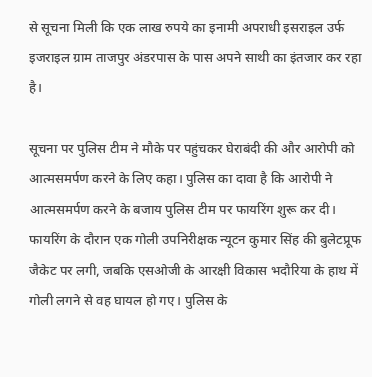से सूचना मिली कि एक लाख रुपये का इनामी अपराधी इसराइल उर्फ इजराइल ग्राम ताजपुर अंडरपास के पास अपने साथी का इंतजार कर रहा है।

सूचना पर पुलिस टीम ने मौके पर पहुंचकर घेराबंदी की और आरोपी को आत्मसमर्पण करने के लिए कहा। पुलिस का दावा है कि आरोपी ने आत्मसमर्पण करने के बजाय पुलिस टीम पर फायरिंग शुरू कर दी। फायरिंग के दौरान एक गोली उपनिरीक्षक न्यूटन कुमार सिंह की बुलेटप्रूफ जैकेट पर लगी, जबकि एसओजी के आरक्षी विकास भदौरिया के हाथ में गोली लगने से वह घायल हो गए। पुलिस के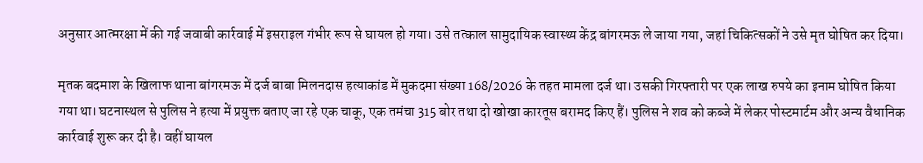अनुसार आत्मरक्षा में की गई जवाबी कार्रवाई में इसराइल गंभीर रूप से घायल हो गया। उसे तत्काल सामुदायिक स्वास्थ्य केंद्र बांगरमऊ ले जाया गया, जहां चिकित्सकों ने उसे मृत घोषित कर दिया।

मृतक बदमाश के खिलाफ थाना बांगरमऊ में दर्ज बाबा मिलनदास हत्याकांड में मुकदमा संख्या 168/2026 के तहत मामला दर्ज था। उसकी गिरफ्तारी पर एक लाख रुपये का इनाम घोषित किया गया था। घटनास्थल से पुलिस ने हत्या में प्रयुक्त बताए जा रहे एक चाकू, एक तमंचा 315 बोर तथा दो खोखा कारतूस बरामद किए हैं। पुलिस ने शव को कब्जे में लेकर पोस्टमार्टम और अन्य वैधानिक कार्रवाई शुरू कर दी है। वहीं घायल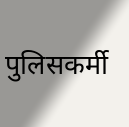पुलिसकर्मी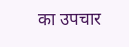का उपचार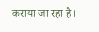कराया जा रहा है।